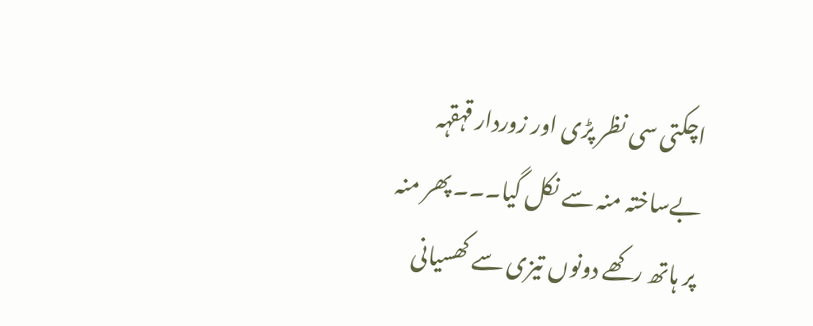اچکتی سی نظر پڑی اور زوردار قہقہہ بےساختہ منہ سے نکل گیا۔۔۔ پھر منہ پر ہاتھ رکھے دونوں تیزی سے کھسیانی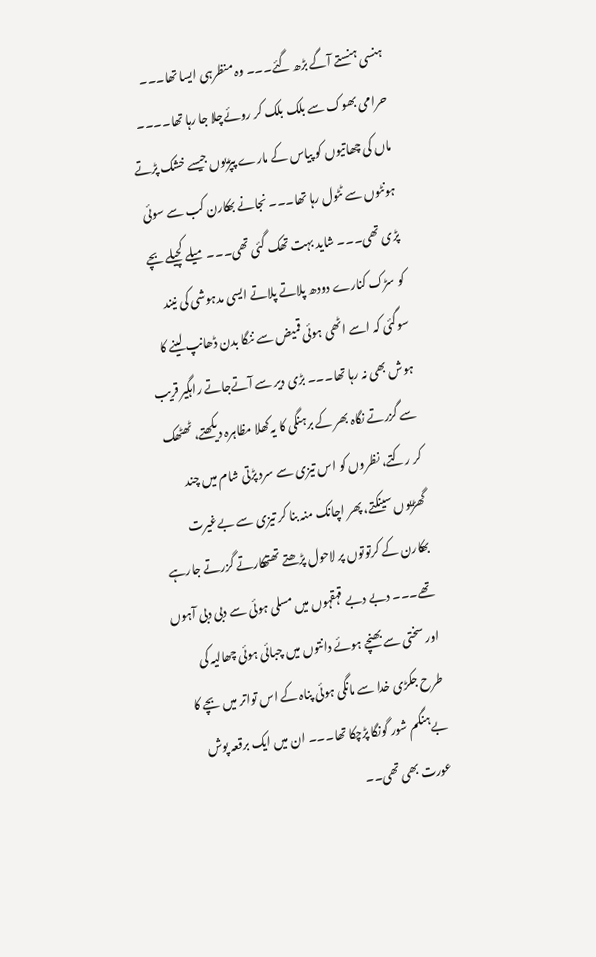ہنسی ہنستے آگے بڑھ گئے۔۔۔ وہ منظرہی ایسا تھا۔۔۔ حرامی بھوک سے بلک بلک کر روئےچلا جا رہا تھا۔۔۔۔ ماں کی چھاتیوں کو پیاس کے مارے پپڑیوں جیسے خشک پڑتے ہونٹوں سے ٹٹول رہا تھا۔۔۔ نجانے بھکارن کب سے سوئی پڑی تھی۔۔۔ شاید بہت تھک گئی تھی۔۔۔ میلے کچیلے بچے کو سڑک کنارے دودھ پلاتے پلاتے ایسی مدہوشی کی نیند سوگئی کہ اسے اٹھی ہوئی قمیض سے ننگا بدن ڈھانپ لینے کا ہوش بھی نہ رہا تھا۔۔۔ بڑی دیر سے آتےجاتے راہگیر قریب سے گزرتے نگاہ بھر کے برہنگی کا یہ کھلا مظاہرہ دیکھتے، ٹھٹھک کر رکتے، نظروں کو اس تیزی سے سرد پڑتی شام میں چند گھڑیوں سینکتے، پھر اچانک منہ بنا کر تیزی سے بےغیرت بھکارن کے کرتوتوں پر لاحول پڑھتے تھتھکارتے گزرتے جارہے تھے۔۔۔ دبے دبے قہقہوں میں مسلی ہوئی سے دبی دبی آہوں اور سختی سے بھنچے ہوئے دانتوں میں چبائی ہوئی چھالیہ کی طرح جکڑی خدا سے مانگی ہوئی پناہ کے اس تواتر میں بچے کا بےہنگم شور گونگا پڑچکا تھا۔۔۔ ان میں ایک برقعہ پوش عورت بھی تھی۔۔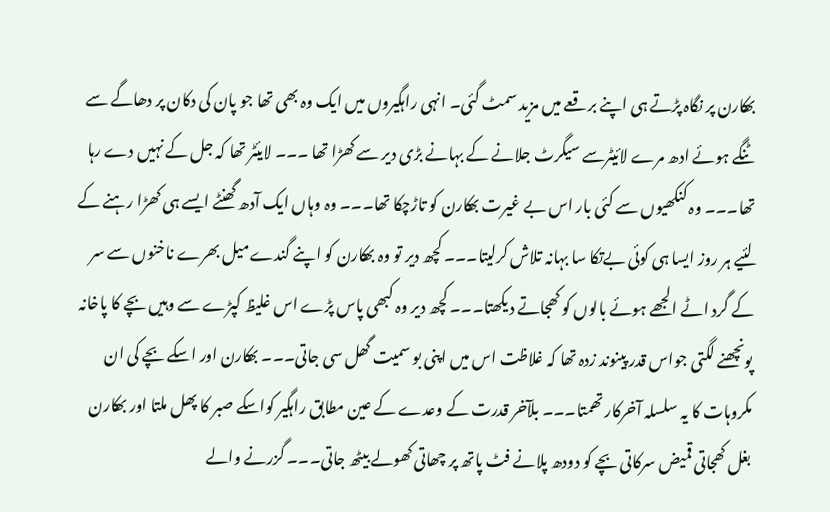بھکارن پر نگاہ پڑتے ہی اپنے برقعے میں مزید سمٹ گئی۔ انہی راہگیروں میں ایک وہ بھی تھا جو پان کی دکان پر دھاگے سے ٹنگے ہوئے ادھ مرے لائیٹرسے سیگرٹ جلانے کے بہانے بڑی دیر سے کھڑا تھا ۔۔۔ لایئٹر تھا کہ جل کے نہیں دے رہا تھا۔۔۔ وہ کنکھیوں سے کئی بار اس بے غیرت بھکارن کو تاڑچکا تھا۔۔۔ وہ وہاں ایک آدھ گھنٹے ایسے ہی کھڑا رہنے کے لئیے ہر روز ایسا ہی کوئی بےتکا سا بہانہ تلاش کرلیتا۔۔۔ کچھ دیر تو وہ بھکارن کو اپنے گندے میل بھرے ناخنوں سے سر کے گرد اٹے الجھے ہوئے بالوں کو کھجاتے دیکھتا۔۔۔ کچھ دیر وہ کبھی پاس پڑے اس غلیظ کپڑے سے وہیں بچے کا پاخانہ پونچھنے لگتی جواس قدر پینوند زدہ تھا کہ غلاظت اس میں اپنی بو سمیت گھل سی جاتی۔۔۔ بھکارن اور اسکے بچے کی ان مکروہات کا یہ سلسلہ آخرکار تھمتا۔۔۔ بلآخر قدرت کے وعدے کے عین مطابق راہگیر کواسکے صبر کا پھل ملتا اور بھکارن بغل کھجاتی قمیض سرکاتی بچے کو دودھ پلانے فٹ پاتھ پر چھاتی کھولے بیٹھ جاتی۔۔۔ گزرنے والے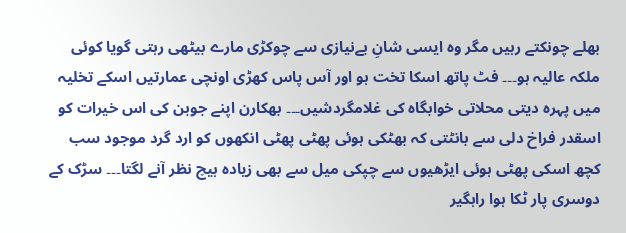بھلے چونکتے رہیں مگر وہ ایسی شانِ بےنیازی سے چوکڑی مارے بیٹھی رہتی گویا کوئی ملکہ عالیہ ہو۔۔۔ فٹ پاتھ اسکا تخت ہو اور آس پاس کھڑی اونچی عمارتیں اسکے تخلیہ میں پہرہ دیتی محلاتی خوابگاہ کی غلامگردشیں۔۔۔ بھکارن اپنے جوبن کی اس خیرات کو اسقدر فراخ دلی سے بانٹتی کہ بھٹکی ہوئی پھٹی پھٹی انکھوں کو ارد گرد موجود سب کچھ اسکی پھٹی ہوئی ایڑھیوں سے چپکی میل سے بھی زیادہ ہیچ نظر آنے لگتا۔۔۔ سڑک کے دوسری پار ٹکا ہوا راہگیر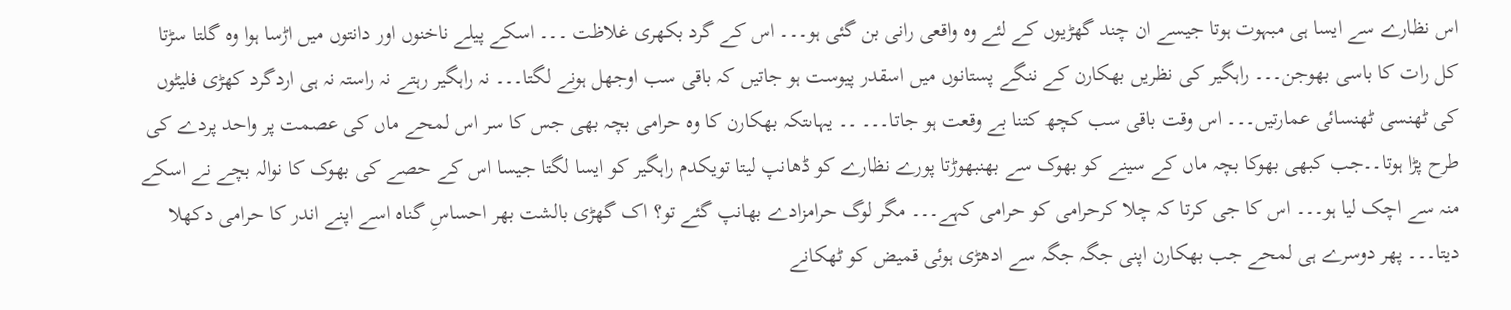اس نظارے سے ایسا ہی مبہوت ہوتا جیسے ان چند گھڑیوں کے لئے وہ واقعی رانی بن گئی ہو۔۔۔ اس کے گرد بکھری غلاظت ۔۔۔ اسکے پیلے ناخنوں اور دانتوں میں اڑسا ہوا وہ گلتا سڑتا کل رات کا باسی بھوجن۔۔۔ راہگیر کی نظریں بھکارن کے ننگے پستانوں میں اسقدر پیوست ہو جاتیں کہ باقی سب اوجھل ہونے لگتا۔۔۔ نہ راہگیر رہتے نہ راستہ نہ ہی اردگرد کھڑی فلیٹوں کی ٹھنسی ٹھنسائی عمارتیں۔۔۔ اس وقت باقی سب کچھ کتنا بے وقعت ہو جاتا۔۔۔ ۔۔ یہاںتکہ بھکارن کا وہ حرامی بچہ بھی جس کا سر اس لمحے ماں کی عصمت پر واحد پردے کی طرح پڑا ہوتا۔۔جب کبھی بھوکا بچہ ماں کے سینے کو بھوک سے بھنبھوڑتا پورے نظارے کو ڈھانپ لیتا تویکدم راہگیر کو ایسا لگتا جیسا اس کے حصے کی بھوک کا نوالہ بچے نے اسکے منہ سے اچک لیا ہو۔۔۔ اس کا جی کرتا کہ چلا کرحرامی کو حرامی کہے۔۔۔ مگر لوگ حرامزادے بھانپ گئے تو؟ اک گھڑی بالشت بھر احساسِ گناہ اسے اپنے اندر کا حرامی دکھلا دیتا۔۔۔ پھر دوسرے ہی لمحے جب بھکارن اپنی جگہ جگہ سے ادھڑی ہوئی قمیض کو ٹھکانے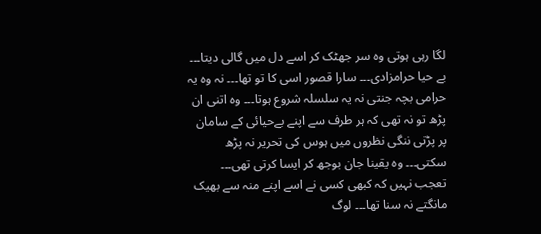لگا رہی ہوتی وہ سر جھٹک کر اسے دل میں گالی دیتا۔۔۔ بے حیا حرامزادی۔۔۔ سارا قصور اسی کا تو تھا۔۔۔ نہ وہ یہ حرامی بچہ جنتی نہ یہ سلسلہ شروع ہوتا۔۔۔ وہ اتنی ان پڑھ تو نہ تھی کہ ہر طرف سے اپنے بےحیائی کے سامان پر پڑتی ننگی نظروں میں ہوس کی تحریر نہ پڑھ سکتی۔۔۔ وہ یقینا جان بوجھ کر ایسا کرتی تھی۔۔۔ تعجب نہیں کہ کبھی کسی نے اسے اپنے منہ سے بھیک مانگتے نہ سنا تھا۔۔۔ لوگ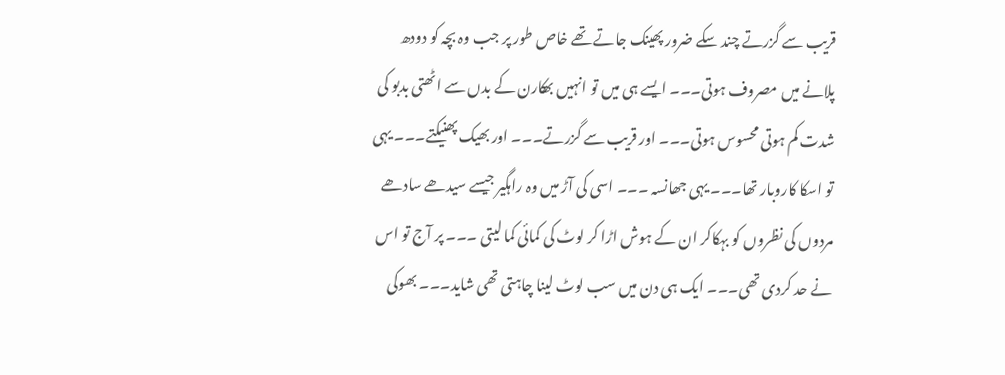قریب سے گزرتے چند سکے ضرور پھینک جاتے تھے خاص طور پر جب وہ بچہ کو دودھ پلانے میں مصروف ہوتی۔۔۔ ایسے ہی میں تو انہیں بھکارن کے بدں سے اٹھتی بدبو کی شدت کم ہوتی محسوس ہوتی۔۔۔ اور قریب سے گزرتے۔۔۔ اور بھیک پھنیکتے۔۔۔ یہی تو اسکا کاروبار تھا۔۔۔ یہی جھانسہ ۔۔۔ اسی کی آڑ میں وہ راہگیر جیسے سیدھے سادھے مردوں کی نظروں کو بہکاکر ان کے ہوش اڑا کر لوٹ کی کمائی کما لیتی ۔۔۔ پر آج تو اس نے حد کردی تھی۔۔۔ ایک ہی دن میں سب لوٹ لینا چاہتی تھی شاید۔۔۔ بھوکی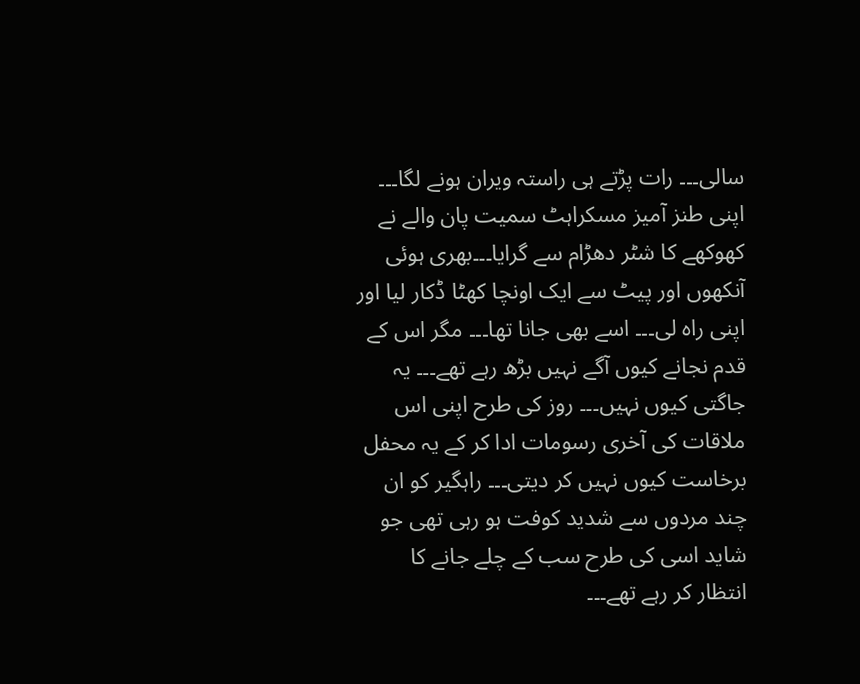سالی۔۔۔ رات پڑتے ہی راستہ ویران ہونے لگا۔۔۔ اپنی طنز آمیز مسکراہٹ سمیت پان والے نے کھوکھے کا شٹر دھڑام سے گرایا۔۔۔بھری ہوئی آنکھوں اور پیٹ سے ایک اونچا کھٹا ڈکار لیا اور اپنی راہ لی۔۔۔ اسے بھی جانا تھا۔۔۔ مگر اس کے قدم نجانے کیوں آگے نہیں بڑھ رہے تھے۔۔۔ یہ جاگتی کیوں نہیں۔۔۔ روز کی طرح اپنی اس ملاقات کی آخری رسومات ادا کر کے یہ محفل برخاست کیوں نہیں کر دیتی۔۔۔ راہگیر کو ان چند مردوں سے شدید کوفت ہو رہی تھی جو شاید اسی کی طرح سب کے چلے جانے کا انتظار کر رہے تھے۔۔۔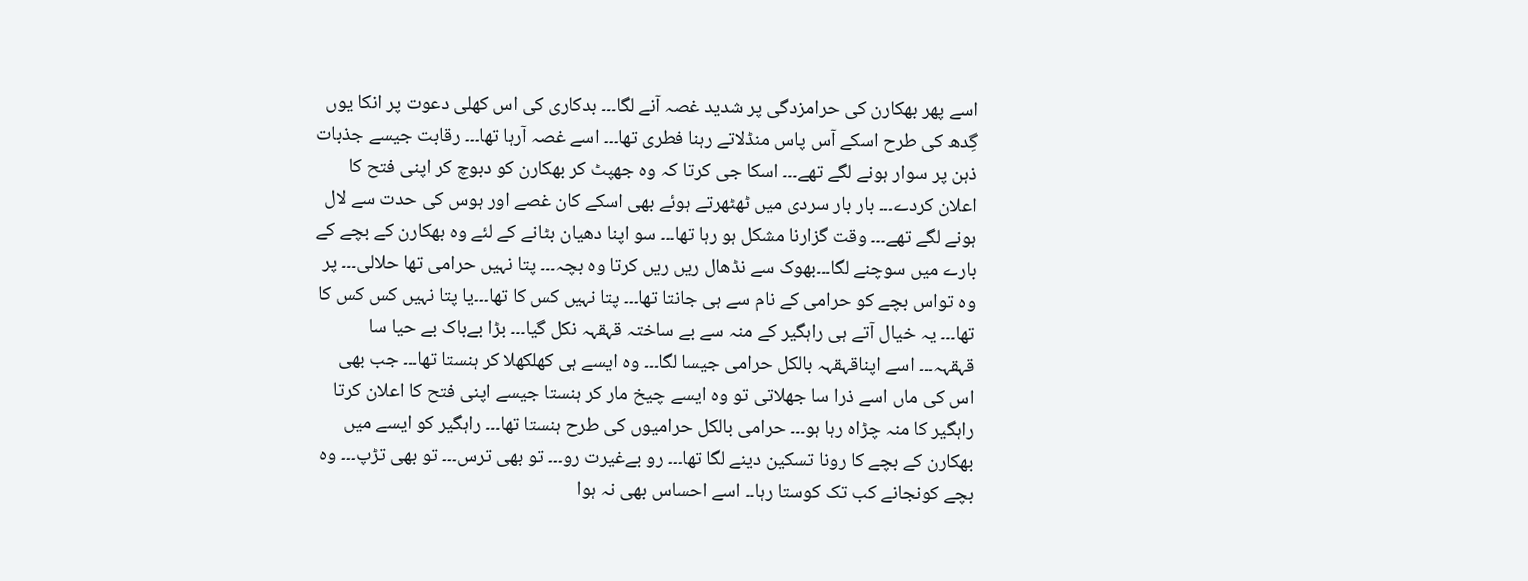اسے پھر بھکارن کی حرامزدگی پر شدید غصہ آنے لگا۔۔۔ بدکاری کی اس کھلی دعوت پر انکا یوں گِدھ کی طرح اسکے آس پاس منڈلاتے رہنا فطری تھا۔۔۔ اسے غصہ آرہا تھا۔۔۔ رقابت جیسے جذبات ذہن پر سوار ہونے لگے تھے۔۔۔ اسکا جی کرتا کہ وہ جھپٹ کر بھکارن کو دبوچ کر اپنی فتح کا اعلان کردے۔۔۔ بار بار سردی میں ٹھٹھرتے ہوئے بھی اسکے کان غصے اور ہوس کی حدت سے لال ہونے لگے تھے۔۔۔ وقت گزارنا مشکل ہو رہا تھا۔۔۔ سو اپنا دھیان بٹانے کے لئے وہ بھکارن کے بچے کے بارے میں سوچنے لگا۔۔۔بھوک سے نڈھال ریں ریں کرتا وہ بچہ۔۔۔ پتا نہیں حرامی تھا حلالی۔۔۔ پر وہ تواس بچے کو حرامی کے نام سے ہی جانتا تھا۔۔۔ پتا نہیں کس کا تھا۔۔۔یا پتا نہیں کس کس کا تھا۔۔۔ یہ خیال آتے ہی راہگیر کے منہ سے بے ساختہ قہقہہ نکل گیا۔۔۔ بڑا بےباک بے حیا سا قہقہہ۔۔۔ اسے اپناقہقہہ بالکل حرامی جیسا لگا۔۔۔ وہ ایسے ہی کھلکھلا کر ہنستا تھا۔۔۔ جب بھی اس کی ماں اسے ذرا سا جھلاتی تو وہ ایسے چیخ مار کر ہنستا جیسے اپنی فتح کا اعلان کرتا راہگیر کا منہ چڑاہ رہا ہو۔۔۔ حرامی بالکل حرامیوں کی طرح ہنستا تھا۔۔۔ راہگیر کو ایسے میں بھکارن کے بچے کا رونا تسکین دینے لگا تھا۔۔۔ رو بےغیرت رو۔۔۔ تو بھی ترس۔۔۔ تو بھی تڑپ۔۔۔ وہ بچے کونجانے کب تک کوستا رہا۔۔ اسے احساس بھی نہ ہوا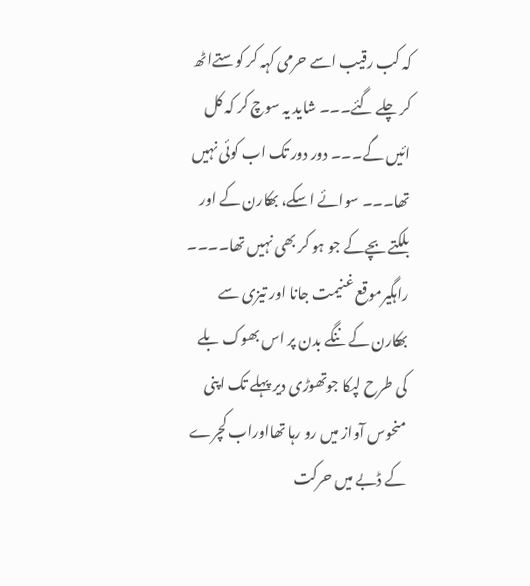کہ کب رقیب اسے حرمی کہہ کر کوستےاٹھ کر چلے گئے۔۔۔ شاید یہ سوچ کر کہ کل ائیں گے۔۔۔ دور دور تک اب کوئی نہیں تھا۔۔۔ سوائے اسکے، بھکارن کے اور بلکتے بچےکے جو ہو کر بھی نہیں تھا۔۔۔۔ راہگیرموقع غنیمت جانا اور تیزی سے بھکارن کے ننگے بدن پر اس بھوک بلے کی طرح لپکا جوتھوڑی دیر پہلے تک اپنی منحوس آواز میں رو رہا تھااوراب کچرے کے ڈبے میں حرکت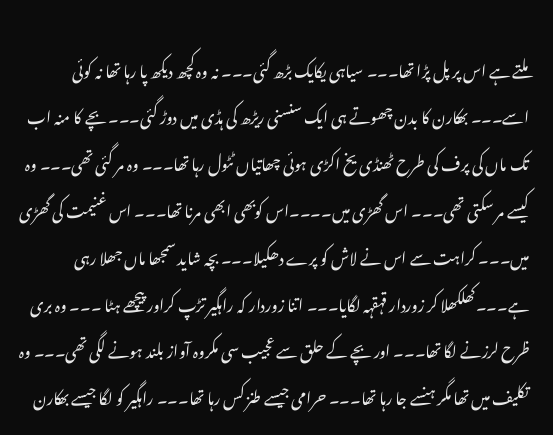ملتے ہے اس پر پل پڑا تھا۔۔۔ سیاہی یکایک بڑھ گئی۔۔۔ نہ وہ کچھ دیکھ پا رہا تھا نہ کوئی اسے۔۔۔ بھکارن کا بدن چھوتے ہی ایک سنسنی ریڑھ کی ہڈی میں دوڑ گئی۔۔۔ بچے کا منہ اب تک ماں کی پرف کی طرح ٹھنڈی یخ اکڑی ہوئی چھاتیاں ٹٹول رہا تھا۔۔۔ وہ مر گئی تھی۔۔۔ وہ کیسے مر سکتی تھی۔۔۔ اس گھڑی میں۔۔۔۔اس کوبھی ابھی مرنا تھا۔۔۔ اس غنیمت کی گھڑی میں۔۔۔ کراہت سے اس نے لاش کو پرے دھکیلا۔۔۔ بچہ شاید سمجھا ماں جھلا رہی ہے۔۔۔کھلکھلا کر زوردار قہقہہ لگایا۔۔۔ اتنا زوردار کہ راہگیر تڑپ کراور پیچھے ہٹا ۔۔۔ وہ بری ظرح لرزنے لگا تھا۔۔۔ اور بچے کے حلق سے عجیب سی مکروہ آواز بلند ہونے لگی تھی۔۔۔ وہ تکلیف میں تھا مگر ہنسے جا رہا تھا۔۔۔ حرامی جیسے طنز کس رہا تھا۔۔۔ راہگیر کو لگا جیسے بھکارن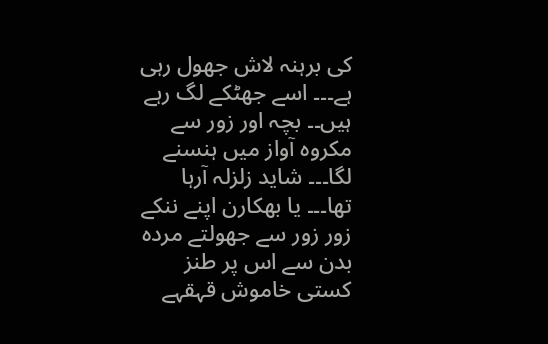کی برہنہ لاش جھول رہی ہے۔۔۔ اسے جھٹکے لگ رہے ہیں۔۔ بچہ اور زور سے مکروہ آواز میں ہنسنے لگا۔۔۔ شاید زلزلہ آرہا تھا۔۔۔ یا بھکارن اپنے ننکے زور زور سے جھولتے مردہ بدن سے اس پر طنز کستی خاموش قہقہے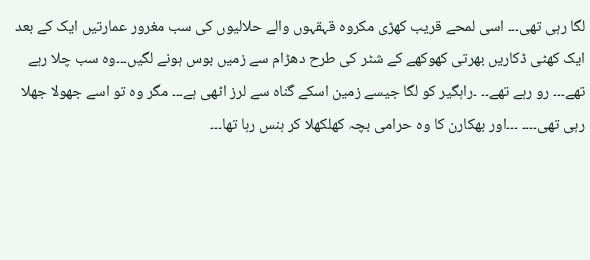لگا رہی تھی۔۔۔ اسی لمحے قریب کھڑی مکروہ قہقہوں والے حلالیوں کی سب مغرور عمارتیں ایک کے بعد ایک کھٹی ڈکاریں بھرتی کھوکھے کے شٹر کی طرح دھڑام سے زمیں بوس ہونے لگیں۔۔۔وہ سب چلا رہے تھے۔۔۔ رو رہے تھے۔۔ ۔راہگیر کو لگا جیسے زمین اسکے گناہ سے لرز اٹھی ہے۔۔۔ مگر وہ تو اسے جھولا جھلا رہی تھی۔۔۔۔ ۔۔۔اور بھکارن کا وہ حرامی بچہ کھلکھلا کر ہنس رہا تھا۔۔۔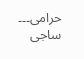حرامی۔۔۔
ساجی